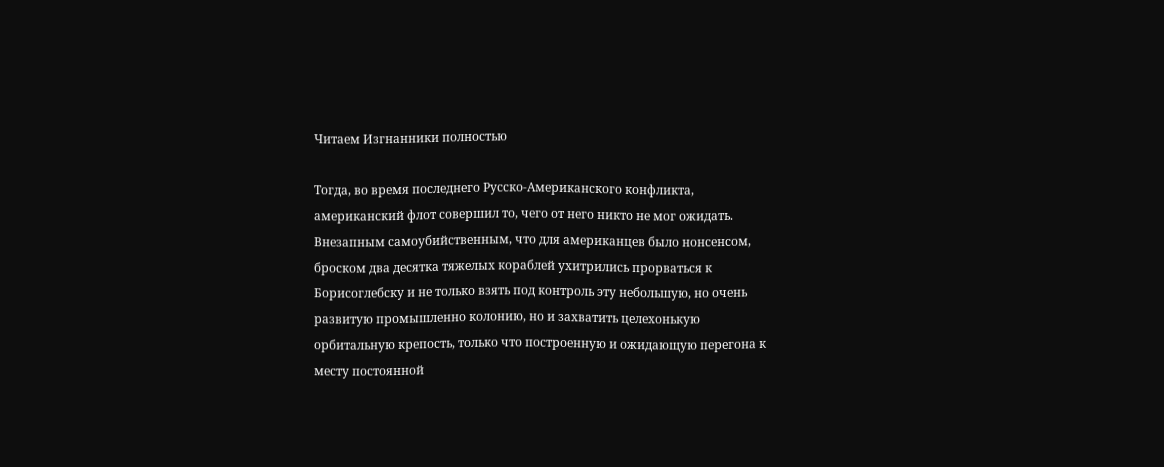Читаем Изгнанники полностью

Тогда, во время последнего Русско-Американского конфликта, американский флот совершил то, чего от него никто не мог ожидать. Внезапным самоубийственным, что для американцев было нонсенсом, броском два десятка тяжелых кораблей ухитрились прорваться к Борисоглебску и не только взять под контроль эту небольшую, но очень развитую промышленно колонию, но и захватить целехонькую орбитальную крепость, только что построенную и ожидающую перегона к месту постоянной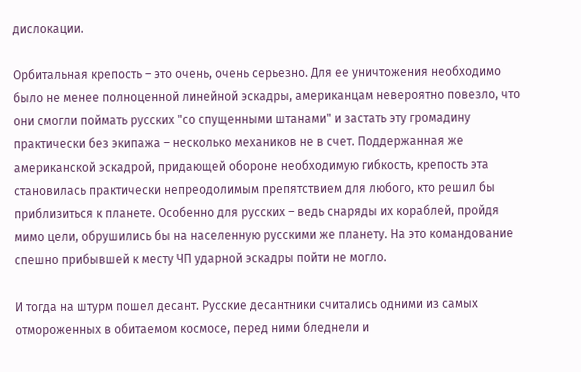дислокации.

Орбитальная крепость – это очень, очень серьезно. Для ее уничтожения необходимо было не менее полноценной линейной эскадры, американцам невероятно повезло, что они смогли поймать русских "со спущенными штанами" и застать эту громадину практически без экипажа – несколько механиков не в счет. Поддержанная же американской эскадрой, придающей обороне необходимую гибкость, крепость эта становилась практически непреодолимым препятствием для любого, кто решил бы приблизиться к планете. Особенно для русских – ведь снаряды их кораблей, пройдя мимо цели, обрушились бы на населенную русскими же планету. На это командование спешно прибывшей к месту ЧП ударной эскадры пойти не могло.

И тогда на штурм пошел десант. Русские десантники считались одними из самых отмороженных в обитаемом космосе, перед ними бледнели и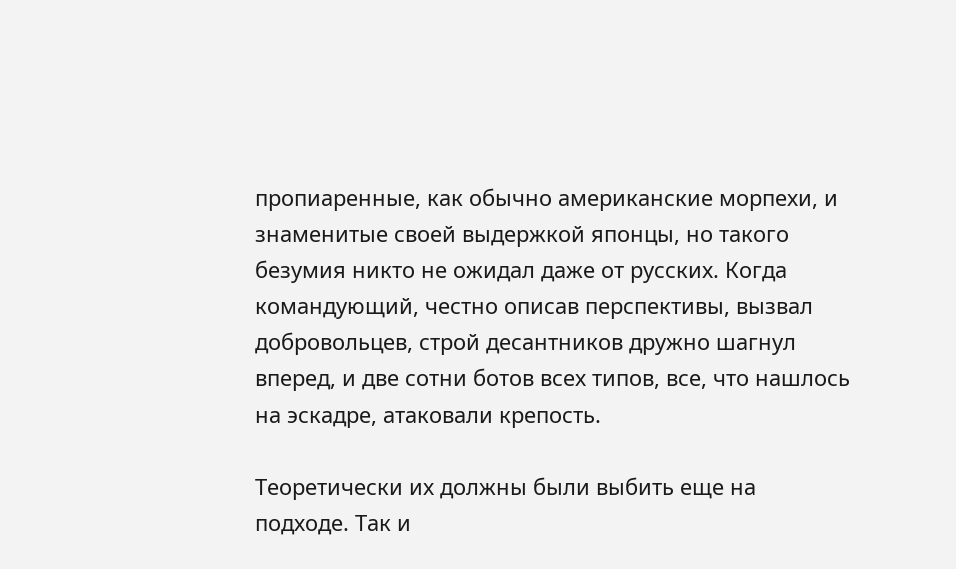пропиаренные, как обычно американские морпехи, и знаменитые своей выдержкой японцы, но такого безумия никто не ожидал даже от русских. Когда командующий, честно описав перспективы, вызвал добровольцев, строй десантников дружно шагнул вперед, и две сотни ботов всех типов, все, что нашлось на эскадре, атаковали крепость.

Теоретически их должны были выбить еще на подходе. Так и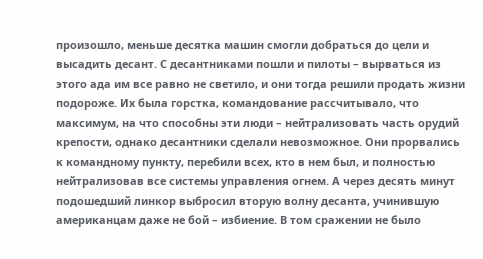произошло, меньше десятка машин смогли добраться до цели и высадить десант. С десантниками пошли и пилоты – вырваться из этого ада им все равно не светило, и они тогда решили продать жизни подороже. Их была горстка, командование рассчитывало, что максимум, на что способны эти люди – нейтрализовать часть орудий крепости, однако десантники сделали невозможное. Они прорвались к командному пункту, перебили всех, кто в нем был, и полностью нейтрализовав все системы управления огнем. А через десять минут подошедший линкор выбросил вторую волну десанта, учинившую американцам даже не бой – избиение. В том сражении не было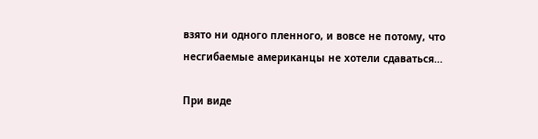взято ни одного пленного, и вовсе не потому, что несгибаемые американцы не хотели сдаваться…

При виде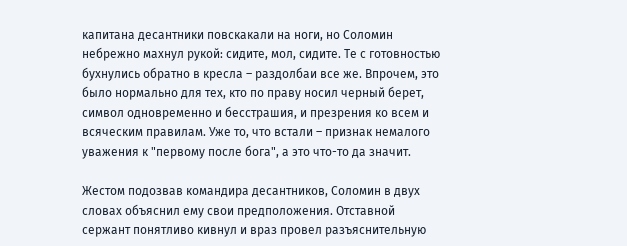капитана десантники повскакали на ноги, но Соломин небрежно махнул рукой: сидите, мол, сидите. Те с готовностью бухнулись обратно в кресла – раздолбаи все же. Впрочем, это было нормально для тех, кто по праву носил черный берет, символ одновременно и бесстрашия, и презрения ко всем и всяческим правилам. Уже то, что встали – признак немалого уважения к "первому после бога", а это что-то да значит.

Жестом подозвав командира десантников, Соломин в двух словах объяснил ему свои предположения. Отставной сержант понятливо кивнул и враз провел разъяснительную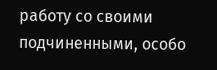работу со своими подчиненными, особо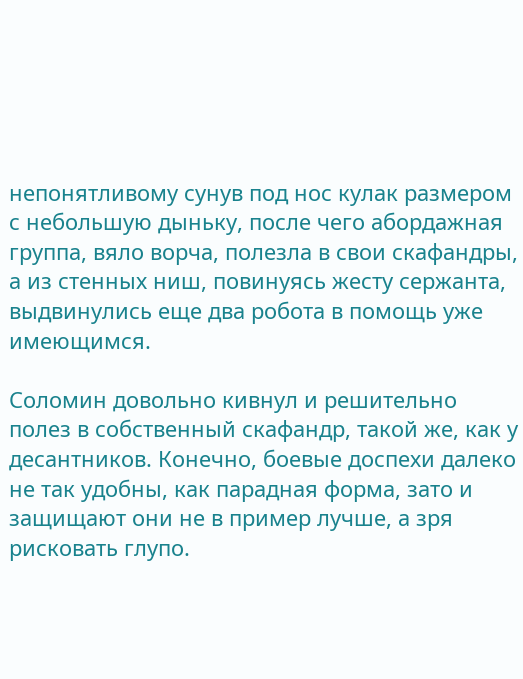непонятливому сунув под нос кулак размером с небольшую дыньку, после чего абордажная группа, вяло ворча, полезла в свои скафандры, а из стенных ниш, повинуясь жесту сержанта, выдвинулись еще два робота в помощь уже имеющимся.

Соломин довольно кивнул и решительно полез в собственный скафандр, такой же, как у десантников. Конечно, боевые доспехи далеко не так удобны, как парадная форма, зато и защищают они не в пример лучше, а зря рисковать глупо.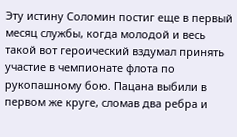Эту истину Соломин постиг еще в первый месяц службы, когда молодой и весь такой вот героический вздумал принять участие в чемпионате флота по рукопашному бою. Пацана выбили в первом же круге, сломав два ребра и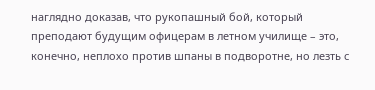наглядно доказав, что рукопашный бой, который преподают будущим офицерам в летном училище – это, конечно, неплохо против шпаны в подворотне, но лезть с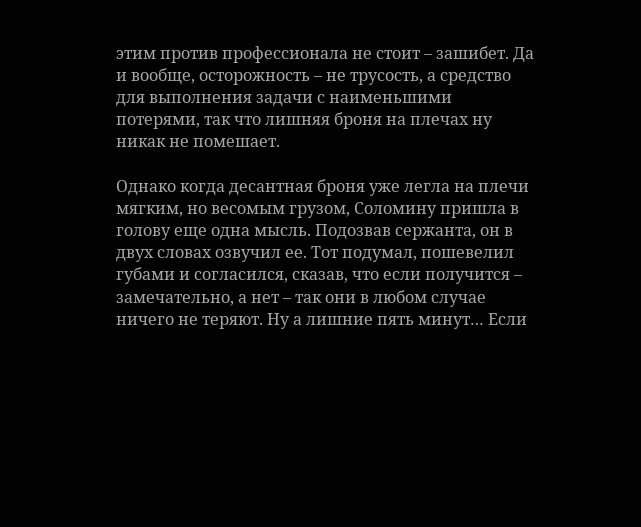этим против профессионала не стоит – зашибет. Да и вообще, осторожность – не трусость, а средство для выполнения задачи с наименьшими потерями, так что лишняя броня на плечах ну никак не помешает.

Однако когда десантная броня уже легла на плечи мягким, но весомым грузом, Соломину пришла в голову еще одна мысль. Подозвав сержанта, он в двух словах озвучил ее. Тот подумал, пошевелил губами и согласился, сказав, что если получится – замечательно, а нет – так они в любом случае ничего не теряют. Ну а лишние пять минут… Если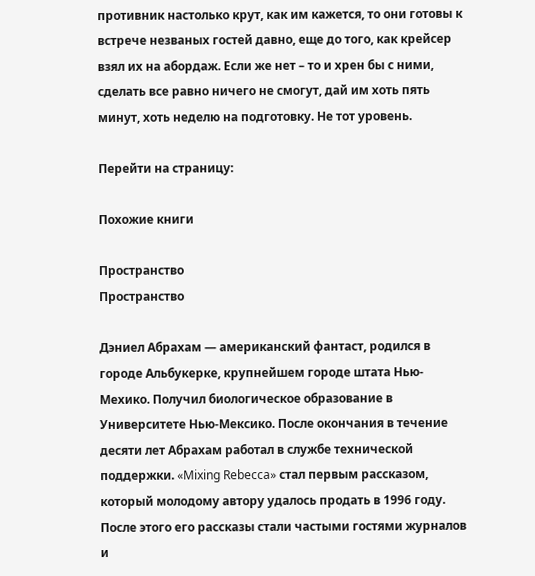противник настолько крут, как им кажется, то они готовы к встрече незваных гостей давно, еще до того, как крейсер взял их на абордаж. Если же нет – то и хрен бы с ними, сделать все равно ничего не смогут, дай им хоть пять минут, хоть неделю на подготовку. Не тот уровень.

Перейти на страницу:

Похожие книги

Пространство
Пространство

Дэниел Абрахам — американский фантаст, родился в городе Альбукерке, крупнейшем городе штата Нью-Мехико. Получил биологическое образование в Университете Нью-Мексико. После окончания в течение десяти лет Абрахам работал в службе технической поддержки. «Mixing Rebecca» стал первым рассказом, который молодому автору удалось продать в 1996 году. После этого его рассказы стали частыми гостями журналов и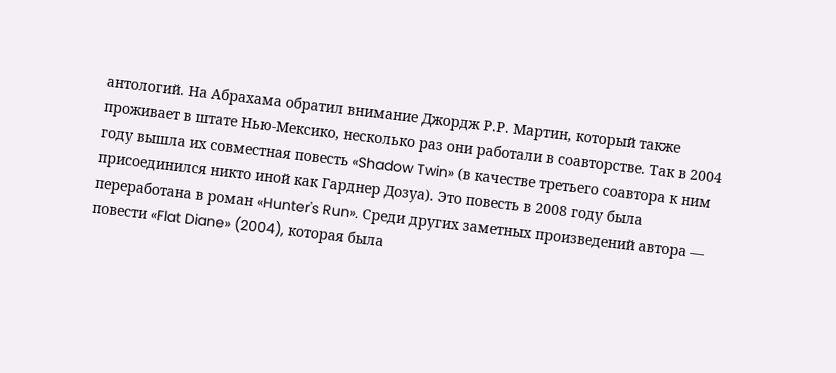антологий. На Абрахама обратил внимание Джордж Р.Р. Мартин, который также проживает в штате Нью-Мексико, несколько раз они работали в соавторстве. Так в 2004 году вышла их совместная повесть «Shadow Twin» (в качестве третьего соавтора к ним присоединился никто иной как Гарднер Дозуа). Это повесть в 2008 году была переработана в роман «Hunter's Run». Среди других заметных произведений автора — повести «Flat Diane» (2004), которая была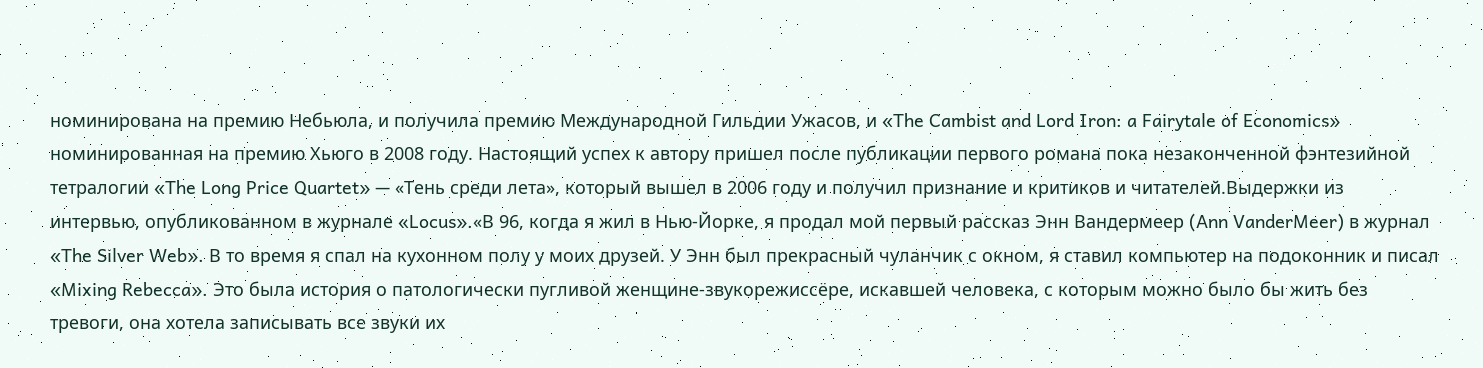номинирована на премию Небьюла, и получила премию Международной Гильдии Ужасов, и «The Cambist and Lord Iron: a Fairytale of Economics» номинированная на премию Хьюго в 2008 году. Настоящий успех к автору пришел после публикации первого романа пока незаконченной фэнтезийной тетралогии «The Long Price Quartet» — «Тень среди лета», который вышел в 2006 году и получил признание и критиков и читателей.Выдержки из интервью, опубликованном в журнале «Locus».«В 96, когда я жил в Нью-Йорке, я продал мой первый рассказ Энн Вандермеер (Ann VanderMeer) в журнал «The Silver Web». В то время я спал на кухонном полу у моих друзей. У Энн был прекрасный чуланчик с окном, я ставил компьютер на подоконник и писал «Mixing Rebecca». Это была история о патологически пугливой женщине-звукорежиссёре, искавшей человека, с которым можно было бы жить без тревоги, она хотела записывать все звуки их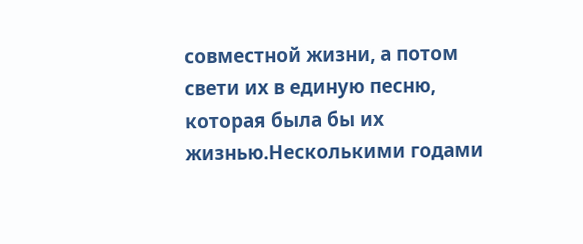совместной жизни, а потом свети их в единую песню, которая была бы их жизнью.Несколькими годами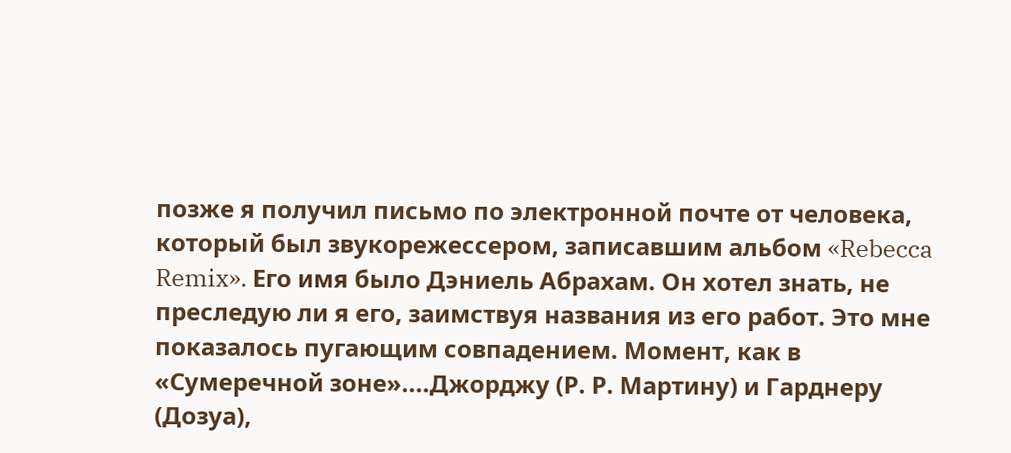позже я получил письмо по электронной почте от человека, который был звукорежессером, записавшим альбом «Rebecca Remix». Его имя было Дэниель Абрахам. Он хотел знать, не преследую ли я его, заимствуя названия из его работ. Это мне показалось пугающим совпадением. Момент, как в «Сумеречной зоне»....Джорджу (Р. Р. Мартину) и Гарднеру (Дозуа),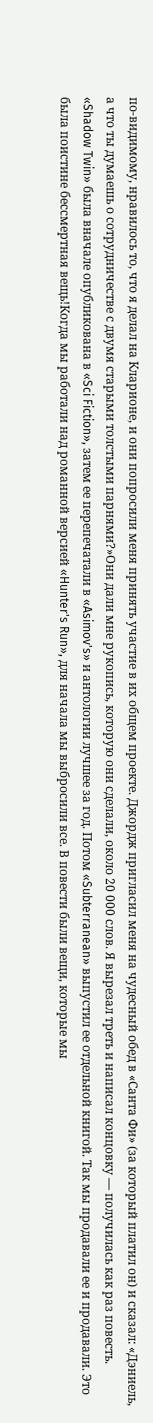по-видимому, нравилось то, что я делал на Кларионе, и они попросили меня принять участие в их общем проекте. Джордж пригласил меня на чудесный обед в «Санта Фи» (за который платил он) и сказал: «Дэниель, а что ты думаешь о сотрудничестве с двумя старыми толстыми парнями?»Они дали мне рукопись, которую они сделали, около 20 000 слов. Я вырезал треть и написал концовку — получилась как раз повесть. «Shadow Twin» была вначале опубликована в «Sci Fiction», затем ее перепечатали в «Asimov's» и антологии лучшее за год. Потом «Subterranean» выпустил ее отдельной книгой. Так мы продавали ее и продавали. Это была поистине бессмертная вещь!Когда мы работали над романной версией «Hunter's Run», для начала мы выбросили все. В повести были вещи, которые мы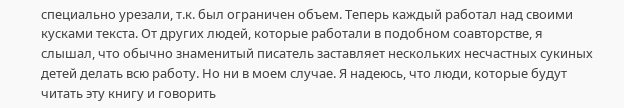специально урезали, т.к. был ограничен объем. Теперь каждый работал над своими кусками текста. От других людей, которые работали в подобном соавторстве, я слышал, что обычно знаменитый писатель заставляет нескольких несчастных сукиных детей делать всю работу. Но ни в моем случае. Я надеюсь, что люди, которые будут читать эту книгу и говорить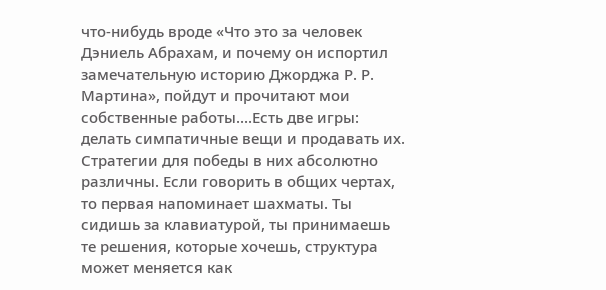что-нибудь вроде «Что это за человек Дэниель Абрахам, и почему он испортил замечательную историю Джорджа Р. Р. Мартина», пойдут и прочитают мои собственные работы....Есть две игры: делать симпатичные вещи и продавать их. Стратегии для победы в них абсолютно различны. Если говорить в общих чертах, то первая напоминает шахматы. Ты сидишь за клавиатурой, ты принимаешь те решения, которые хочешь, структура может меняется как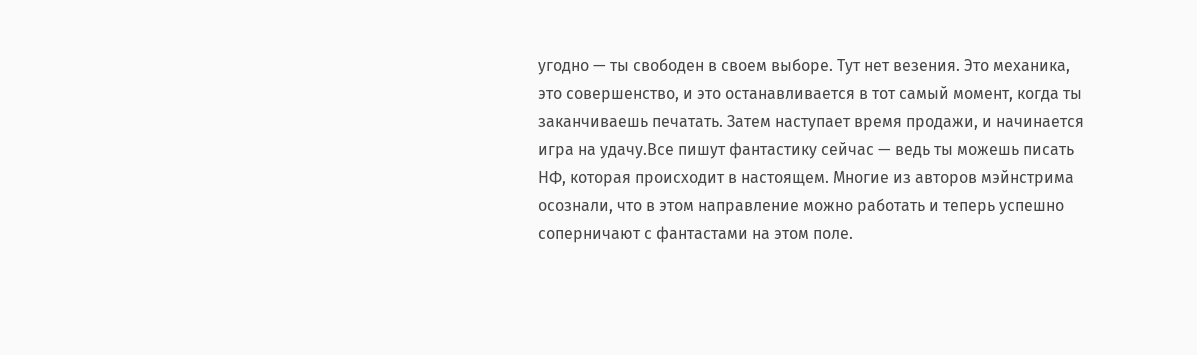угодно — ты свободен в своем выборе. Тут нет везения. Это механика, это совершенство, и это останавливается в тот самый момент, когда ты заканчиваешь печатать. Затем наступает время продажи, и начинается игра на удачу.Все пишут фантастику сейчас — ведь ты можешь писать НФ, которая происходит в настоящем. Многие из авторов мэйнстрима осознали, что в этом направление можно работать и теперь успешно соперничают с фантастами на этом поле.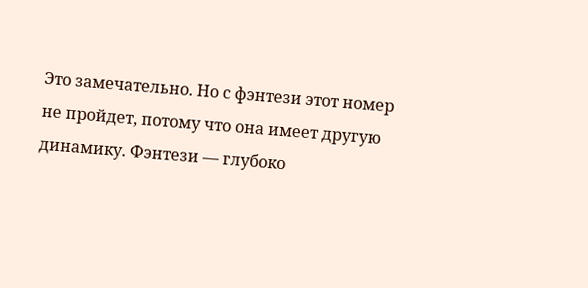Это замечательно. Но с фэнтези этот номер не пройдет, потому что она имеет другую динамику. Фэнтези — глубоко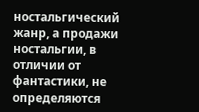ностальгический жанр, а продажи ностальгии, в отличии от фантастики, не определяются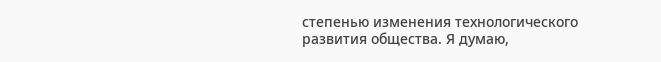степенью изменения технологического развития общества. Я думаю,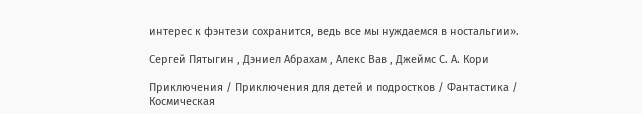интерес к фэнтези сохранится, ведь все мы нуждаемся в ностальгии».

Сергей Пятыгин , Дэниел Абрахам , Алекс Вав , Джеймс С. А. Кори

Приключения / Приключения для детей и подростков / Фантастика / Космическая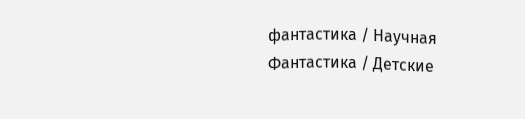фантастика / Научная Фантастика / Детские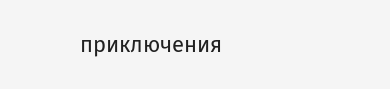приключения